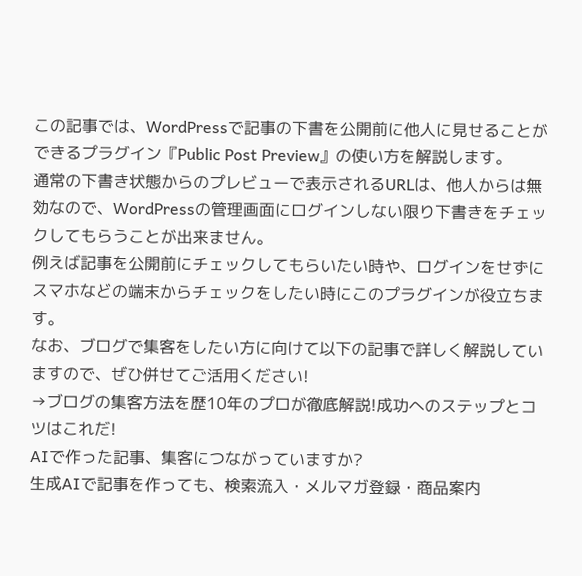この記事では、WordPressで記事の下書を公開前に他人に見せることができるプラグイン『Public Post Preview』の使い方を解説します。
通常の下書き状態からのプレビューで表示されるURLは、他人からは無効なので、WordPressの管理画面にログインしない限り下書きをチェックしてもらうことが出来ません。
例えば記事を公開前にチェックしてもらいたい時や、ログインをせずにスマホなどの端末からチェックをしたい時にこのプラグインが役立ちます。
なお、ブログで集客をしたい方に向けて以下の記事で詳しく解説していますので、ぜひ併せてご活用ください!
→ブログの集客方法を歴10年のプロが徹底解説!成功へのステップとコツはこれだ!
AIで作った記事、集客につながっていますか?
生成AIで記事を作っても、検索流入・メルマガ登録・商品案内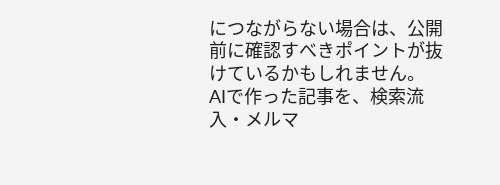につながらない場合は、公開前に確認すべきポイントが抜けているかもしれません。
AIで作った記事を、検索流入・メルマ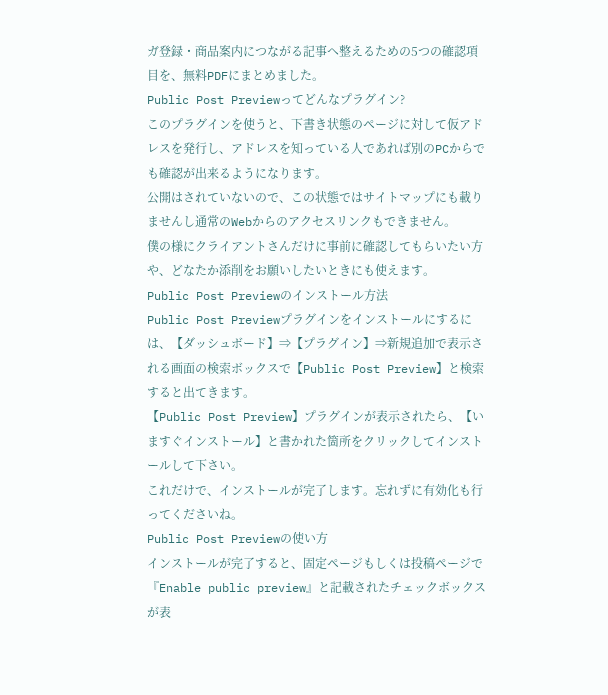ガ登録・商品案内につながる記事へ整えるための5つの確認項目を、無料PDFにまとめました。
Public Post Previewってどんなプラグイン?
このプラグインを使うと、下書き状態のページに対して仮アドレスを発行し、アドレスを知っている人であれば別のPCからでも確認が出来るようになります。
公開はされていないので、この状態ではサイトマップにも載りませんし通常のWebからのアクセスリンクもできません。
僕の様にクライアントさんだけに事前に確認してもらいたい方や、どなたか添削をお願いしたいときにも使えます。
Public Post Previewのインストール方法
Public Post Previewプラグインをインストールにするには、【ダッシュボード】⇒【プラグイン】⇒新規追加で表示される画面の検索ボックスで【Public Post Preview】と検索すると出てきます。
【Public Post Preview】プラグインが表示されたら、【いますぐインストール】と書かれた箇所をクリックしてインストールして下さい。
これだけで、インストールが完了します。忘れずに有効化も行ってくださいね。
Public Post Previewの使い方
インストールが完了すると、固定ページもしくは投稿ページで『Enable public preview』と記載されたチェックボックスが表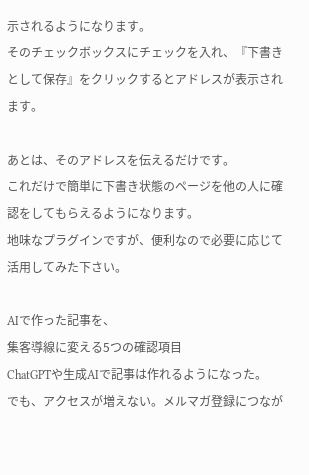示されるようになります。
そのチェックボックスにチェックを入れ、『下書きとして保存』をクリックするとアドレスが表示されます。

あとは、そのアドレスを伝えるだけです。
これだけで簡単に下書き状態のページを他の人に確認をしてもらえるようになります。
地味なプラグインですが、便利なので必要に応じて活用してみた下さい。

AIで作った記事を、
集客導線に変える5つの確認項目
ChatGPTや生成AIで記事は作れるようになった。
でも、アクセスが増えない。メルマガ登録につなが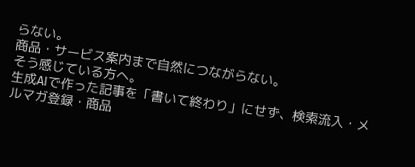らない。
商品・サービス案内まで自然につながらない。
そう感じている方へ。
生成AIで作った記事を「書いて終わり」にせず、検索流入・メルマガ登録・商品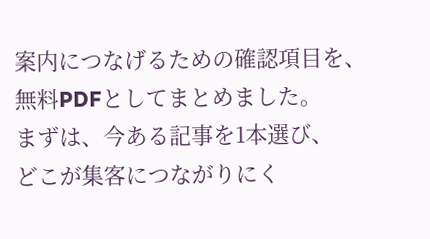案内につなげるための確認項目を、無料PDFとしてまとめました。
まずは、今ある記事を1本選び、
どこが集客につながりにく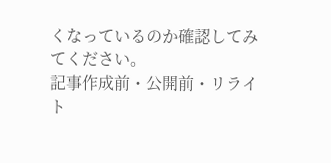くなっているのか確認してみてください。
記事作成前・公開前・リライト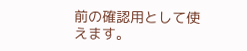前の確認用として使えます。